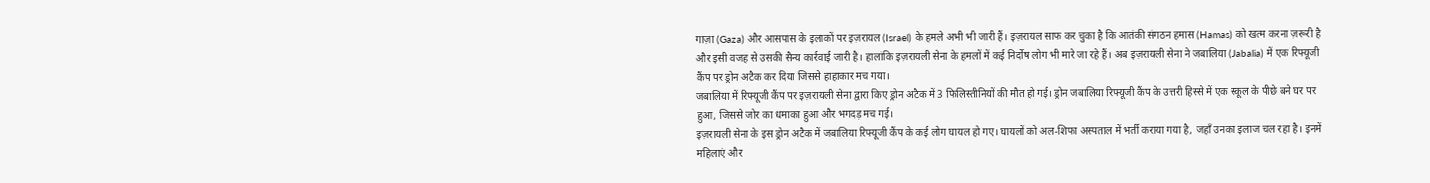गाज़ा (Gaza) और आसपास के इलाकों पर इज़रायल (Israel) के हमले अभी भी जारी हैं। इज़रायल साफ कर चुका है कि आतंकी संगठन हमास (Hamas) को खत्म करना ज़रूरी है और इसी वजह से उसकी सैन्य कार्रवाई जारी है। हालांकि इज़रायली सेना के हमलों में कई निर्दोष लोग भी मारे जा रहे हैं। अब इज़रायली सेना ने जबालिया (Jabalia) में एक रिफ्यूजी कैंप पर ड्रोन अटैक कर दिया जिससे हाहाकार मच गया।
जबालिया में रिफ्यूजी कैंप पर इज़रायली सेना द्वारा किए ड्रोन अटैक में 3 फिलिस्तीनियों की मौत हो गई। ड्रोन जबालिया रिफ्यूजी कैंप के उत्तरी हिस्से में एक स्कूल के पीछे बने घर पर हुआ, जिससे जोर का धमाका हुआ और भगदड़ मच गई।
इज़रायली सेना के इस ड्रोन अटैक में जबालिया रिफ्यूजी कैंप के कई लोग घायल हो गए। घायलों को अल-शिफा अस्पताल में भर्ती कराया गया है, जहाँ उनका इलाज चल रहा है। इनमें महिलाएं और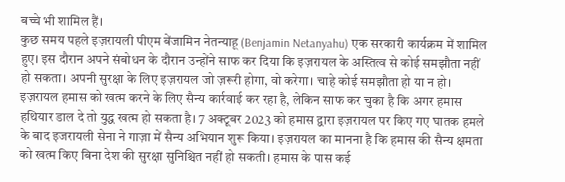बच्चे भी शामिल हैं।
कुछ समय पहले इज़रायली पीएम बेंजामिन नेतन्याहू (Benjamin Netanyahu) एक सरकारी कार्यक्रम में शामिल हुए। इस दौरान अपने संबोधन के दौरान उन्होंने साफ कर दिया कि इज़रायल के अस्तित्व से कोई समझौता नहीं हो सकता। अपनी सुरक्षा के लिए इज़रायल जो ज़रूरी होगा, वो करेगा। चाहे कोई समझौता हो या न हो।
इज़रायल हमास को खत्म करने के लिए सैन्य कार्रवाई कर रहा है, लेकिन साफ कर चुका है कि अगर हमास हथियार डाल दे तो युद्ध खत्म हो सकता है। 7 अक्टूबर 2023 को हमास द्वारा इज़रायल पर किए गए घातक हमले के बाद इजरायली सेना ने गाज़ा में सैन्य अभियान शुरू किया। इज़रायल का मानना है कि हमास की सैन्य क्षमता को खत्म किए बिना देश की सुरक्षा सुनिश्चित नहीं हो सकती। हमास के पास कई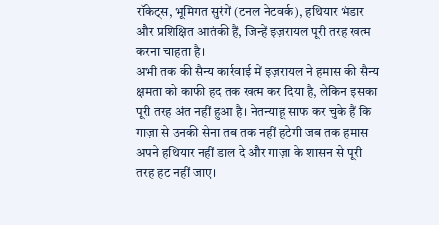रॉकेट्स, भूमिगत सुरंगें (टनल नेटवर्क), हथियार भंडार और प्रशिक्षित आतंकी हैं, जिन्हें इज़रायल पूरी तरह खत्म करना चाहता है।
अभी तक की सैन्य कार्रवाई में इज़रायल ने हमास की सैन्य क्षमता को काफी हद तक खत्म कर दिया है, लेकिन इसका पूरी तरह अंत नहीं हुआ है। नेतन्याहू साफ कर चुके हैं कि गाज़ा से उनकी सेना तब तक नहीं हटेगी जब तक हमास अपने हथियार नहीं डाल दे और गाज़ा के शासन से पूरी तरह हट नहीं जाए।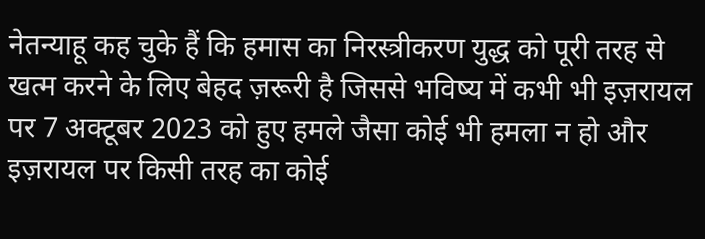नेतन्याहू कह चुके हैं कि हमास का निरस्त्रीकरण युद्ध को पूरी तरह से खत्म करने के लिए बेहद ज़रूरी है जिससे भविष्य में कभी भी इज़रायल पर 7 अक्टूबर 2023 को हुए हमले जैसा कोई भी हमला न हो और इज़रायल पर किसी तरह का कोई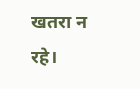खतरा न रहे।